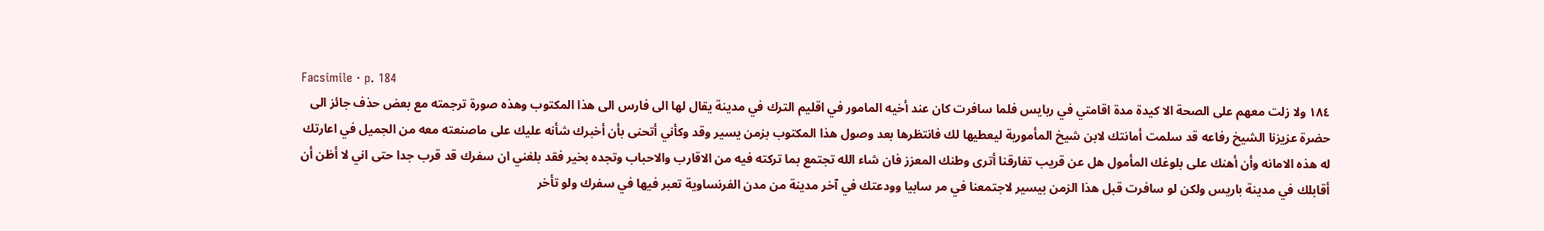Facsimile · p. 184
١٨٤ ولا زلت معهم على الصحة الا كيدة مدة اقامتي في ربايس فلما سافرت كان عند أخيه المامور في اقليم الترك في مدينة يقال لها الى فارس الى هذا المكتوب وهذه صورة ترجمته مع بعض حذف جائز الى حضرة عزيزنا الشيخ رفاعه قد سلمت أمانتك لابن شيخ المأمورية ليعطيها لك فانتظرها بعد وصول هذا المكتوب بزمن يسير وقد وكأني أتحنى بأن أخبرك شأنه عليك على ماصنعته معه من الجميل في اعارتك له هذه الامانه وأن أهنك على بلوغك المأمول هل عن قريب تفارقنا أترى وطنك المعزز فان شاء الله تجتمع بما تركته فيه من الاقارب والاحباب وتجده بخير فقد بلغني ان سفرك قد قرب جدا حتى اني لا أظن أن أقابلك في مدينة باريس ولكن لو سافرت قبل هذا الزمن بيسير لاجتمعنا في مر سابيا وودعتك في آخر مدينة من مدن الفرنساوية تعبر فيها في سفرك ولو تأخر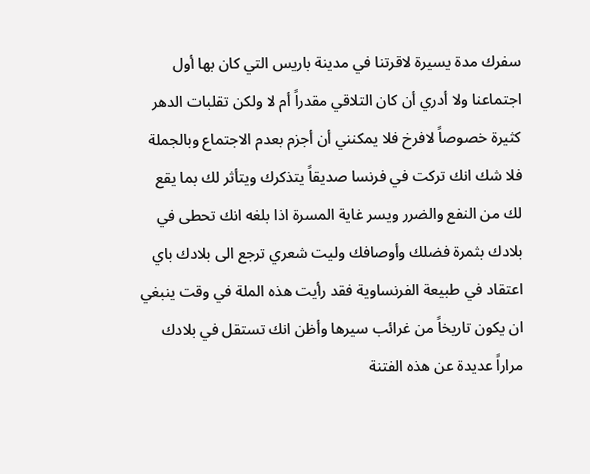سفرك مدة يسيرة لاقرتنا في مدينة باريس التي كان بها أول اجتماعنا ولا أدري أن كان التلاقي مقدراً أم لا ولكن تقلبات الدهر كثيرة خصوصاً لافرخ فلا يمكنني أن أجزم بعدم الاجتماع وبالجملة فلا شك انك تركت في فرنسا صديقاً يتذكرك ويتأثر لك بما يقع لك من النفع والضرر ويسر غاية المسرة اذا بلغه انك تحطى في بلادك بثمرة فضلك وأوصافك وليت شعري ترجع الى بلادك باي اعتقاد في طبيعة الفرنساوية فقد رأيت هذه الملة في وقت ينبغي ان يكون تاريخاً من غرائب سيرها وأظن انك تستقل في بلادك مراراً عديدة عن هذه الفتنة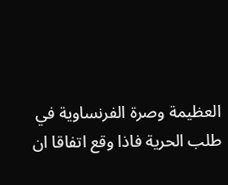العظيمة وصرة الفرنساوية في طلب الحرية فاذا وقع اتفاقا ان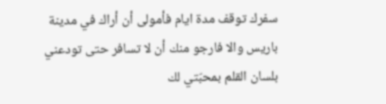سفرك توقف مدة ايام فأمولى أن أراك في مدينة باريس والا فارجو منك أن لا تسافر حتى تودعني بلسان القلم بمحبّتي لك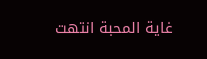غاية المحبة انتهت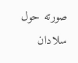صورته حول سلادان